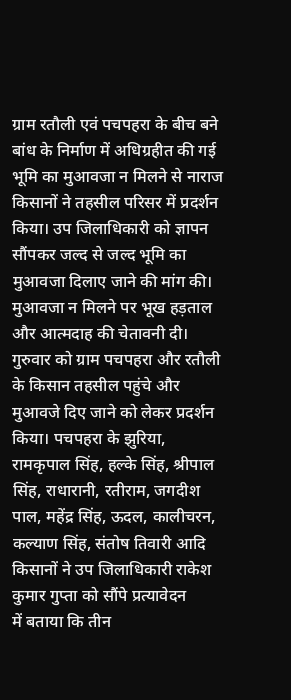ग्राम रतौली एवं पचपहरा के बीच बने बांध के निर्माण में अधिग्रहीत की गई भूमि का मुआवजा न मिलने से नाराज किसानों ने तहसील परिसर में प्रदर्शन किया। उप जिलाधिकारी को ज्ञापन सौंपकर जल्द से जल्द भूमि का मुआवजा दिलाए जाने की मांग की। मुआवजा न मिलने पर भूख हड़ताल और आत्मदाह की चेतावनी दी।
गुरुवार को ग्राम पचपहरा और रतौली के किसान तहसील पहुंचे और मुआवजे दिए जाने को लेकर प्रदर्शन किया। पचपहरा के झुरिया, रामकृपाल सिंह, हल्के सिंह, श्रीपाल सिंह, राधारानी, रतीराम, जगदीश पाल, महेंद्र सिंह, ऊदल, कालीचरन, कल्याण सिंह, संतोष तिवारी आदि किसानों ने उप जिलाधिकारी राकेश कुमार गुप्ता को सौंपे प्रत्यावेदन
में बताया कि तीन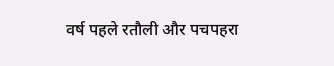वर्ष पहले रतौली और पचपहरा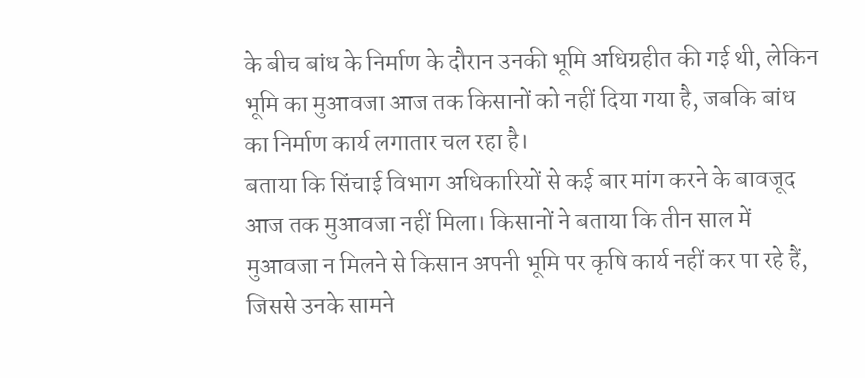के बीच बांध के निर्माण के दौरान उनकी भूमि अधिग्रहीत की गई थी, लेकिन भूमि का मुआवजा आज तक किसानों को नहीं दिया गया है, जबकि बांध का निर्माण कार्य लगातार चल रहा है।
बताया कि सिंचाई विभाग अधिकारियों से कई बार मांग करने के बावजूद आज तक मुआवजा नहीं मिला। किसानों ने बताया कि तीन साल में मुआवजा न मिलने से किसान अपनी भूमि पर कृषि कार्य नहीं कर पा रहे हैं, जिससे उनके सामने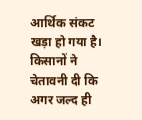आर्थिक संकट खड़ा हो गया है।
किसानों ने चेतावनी दी कि अगर जल्द ही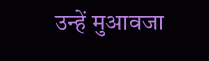उन्हें मुआवजा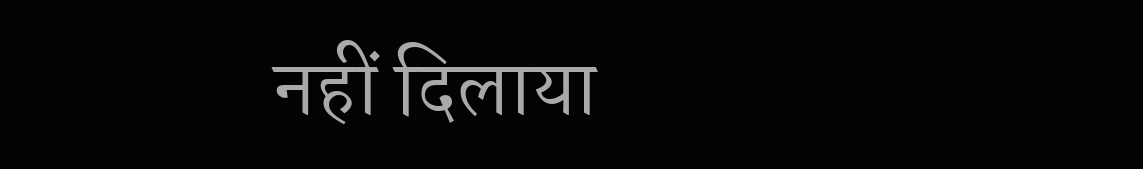नहीं दिलाया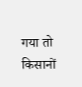गया तो किसानों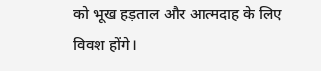को भूख हड़ताल और आत्मदाह के लिए विवश होंगे।